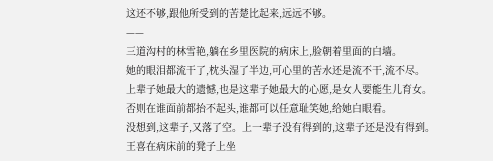这还不够,跟他所受到的苦楚比起来,远远不够。
——
三道沟村的林雪艳,躺在乡里医院的病床上,脸朝着里面的白墙。
她的眼泪都流干了,枕头湿了半边,可心里的苦水还是流不干,流不尽。
上辈子她最大的遗憾,也是这辈子她最大的心愿,是女人要能生儿育女。
否则在谁面前都抬不起头,谁都可以任意耻笑她,给她白眼看。
没想到,这辈子,又落了空。上一辈子没有得到的,这辈子还是没有得到。
王喜在病床前的凳子上坐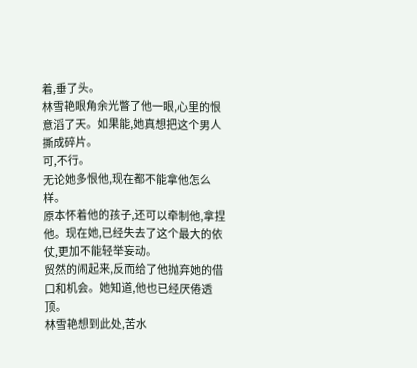着,垂了头。
林雪艳眼角余光瞥了他一眼,心里的恨意滔了天。如果能,她真想把这个男人撕成碎片。
可,不行。
无论她多恨他,现在都不能拿他怎么样。
原本怀着他的孩子,还可以牵制他,拿捏他。现在她,已经失去了这个最大的依仗,更加不能轻举妄动。
贸然的闹起来,反而给了他抛弃她的借口和机会。她知道,他也已经厌倦透顶。
林雪艳想到此处,苦水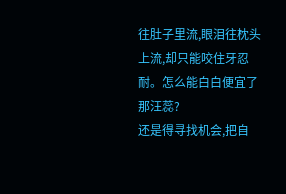往肚子里流,眼泪往枕头上流,却只能咬住牙忍耐。怎么能白白便宜了那汪蕊?
还是得寻找机会,把自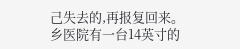己失去的,再报复回来。
乡医院有一台14英寸的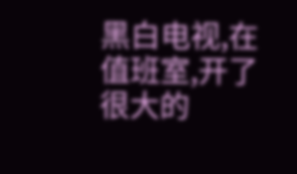黑白电视,在值班室,开了很大的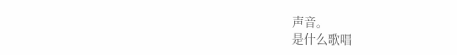声音。
是什么歌唱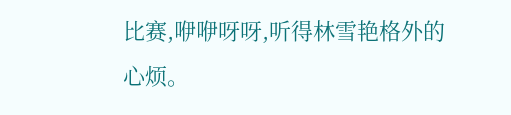比赛,咿咿呀呀,听得林雪艳格外的心烦。